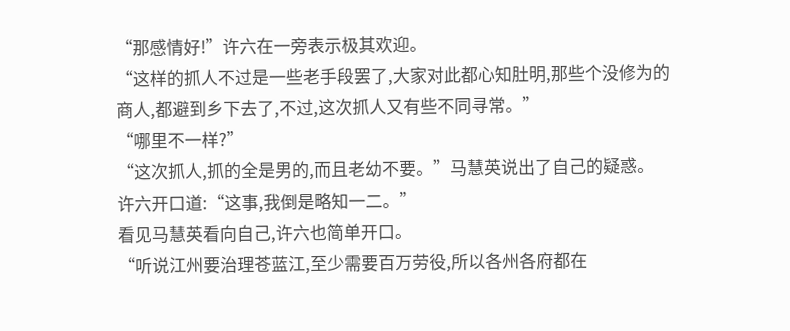“那感情好!”许六在一旁表示极其欢迎。
“这样的抓人不过是一些老手段罢了,大家对此都心知肚明,那些个没修为的商人,都避到乡下去了,不过,这次抓人又有些不同寻常。”
“哪里不一样?”
“这次抓人,抓的全是男的,而且老幼不要。”马慧英说出了自己的疑惑。
许六开口道:“这事,我倒是略知一二。”
看见马慧英看向自己,许六也简单开口。
“听说江州要治理苍蓝江,至少需要百万劳役,所以各州各府都在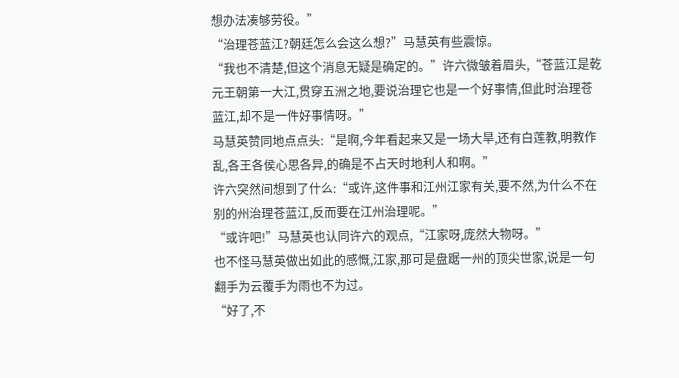想办法凑够劳役。”
“治理苍蓝江?朝廷怎么会这么想?”马慧英有些震惊。
“我也不清楚,但这个消息无疑是确定的。”许六微皱着眉头,“苍蓝江是乾元王朝第一大江,贯穿五洲之地,要说治理它也是一个好事情,但此时治理苍蓝江,却不是一件好事情呀。”
马慧英赞同地点点头:“是啊,今年看起来又是一场大旱,还有白莲教,明教作乱,各王各侯心思各异,的确是不占天时地利人和啊。”
许六突然间想到了什么:“或许,这件事和江州江家有关,要不然,为什么不在别的州治理苍蓝江,反而要在江州治理呢。”
“或许吧!”马慧英也认同许六的观点,“江家呀,庞然大物呀。”
也不怪马慧英做出如此的感慨,江家,那可是盘踞一州的顶尖世家,说是一句翻手为云覆手为雨也不为过。
“好了,不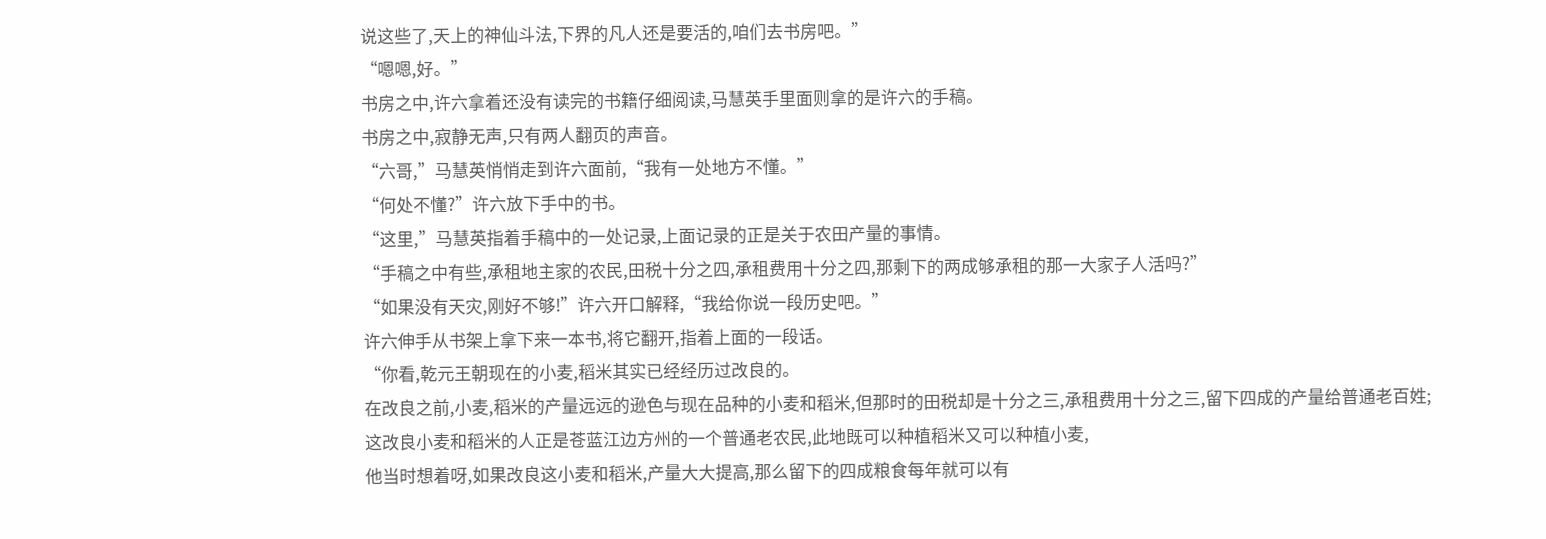说这些了,天上的神仙斗法,下界的凡人还是要活的,咱们去书房吧。”
“嗯嗯,好。”
书房之中,许六拿着还没有读完的书籍仔细阅读,马慧英手里面则拿的是许六的手稿。
书房之中,寂静无声,只有两人翻页的声音。
“六哥,”马慧英悄悄走到许六面前,“我有一处地方不懂。”
“何处不懂?”许六放下手中的书。
“这里,”马慧英指着手稿中的一处记录,上面记录的正是关于农田产量的事情。
“手稿之中有些,承租地主家的农民,田税十分之四,承租费用十分之四,那剩下的两成够承租的那一大家子人活吗?”
“如果没有天灾,刚好不够!”许六开口解释,“我给你说一段历史吧。”
许六伸手从书架上拿下来一本书,将它翻开,指着上面的一段话。
“你看,乾元王朝现在的小麦,稻米其实已经经历过改良的。
在改良之前,小麦,稻米的产量远远的逊色与现在品种的小麦和稻米,但那时的田税却是十分之三,承租费用十分之三,留下四成的产量给普通老百姓;
这改良小麦和稻米的人正是苍蓝江边方州的一个普通老农民,此地既可以种植稻米又可以种植小麦,
他当时想着呀,如果改良这小麦和稻米,产量大大提高,那么留下的四成粮食每年就可以有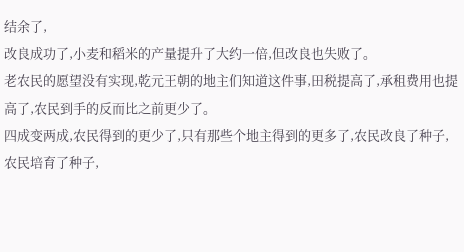结余了,
改良成功了,小麦和稻米的产量提升了大约一倍,但改良也失败了。
老农民的愿望没有实现,乾元王朝的地主们知道这件事,田税提高了,承租费用也提高了,农民到手的反而比之前更少了。
四成变两成,农民得到的更少了,只有那些个地主得到的更多了,农民改良了种子,农民培育了种子,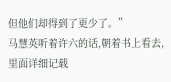但他们却得到了更少了。”
马慧英听着许六的话,朝着书上看去,里面详细记载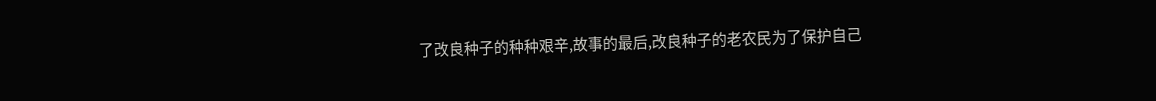了改良种子的种种艰辛,故事的最后,改良种子的老农民为了保护自己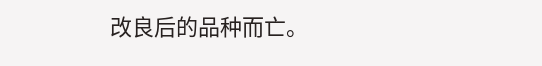改良后的品种而亡。